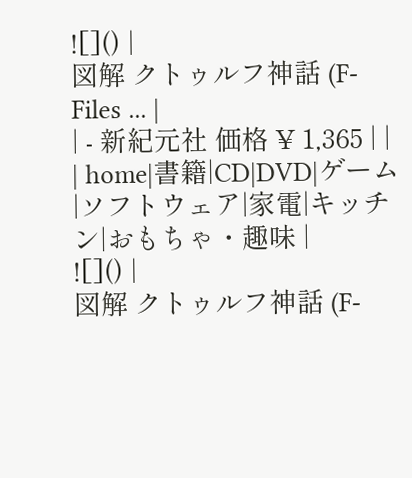![]() |
図解 クトゥルフ神話 (F‐Files ... |
| - 新紀元社 価格 ¥ 1,365 | |
| home|書籍|CD|DVD|ゲーム|ソフトウェア|家電|キッチン|おもちゃ・趣味 |
![]() |
図解 クトゥルフ神話 (F‐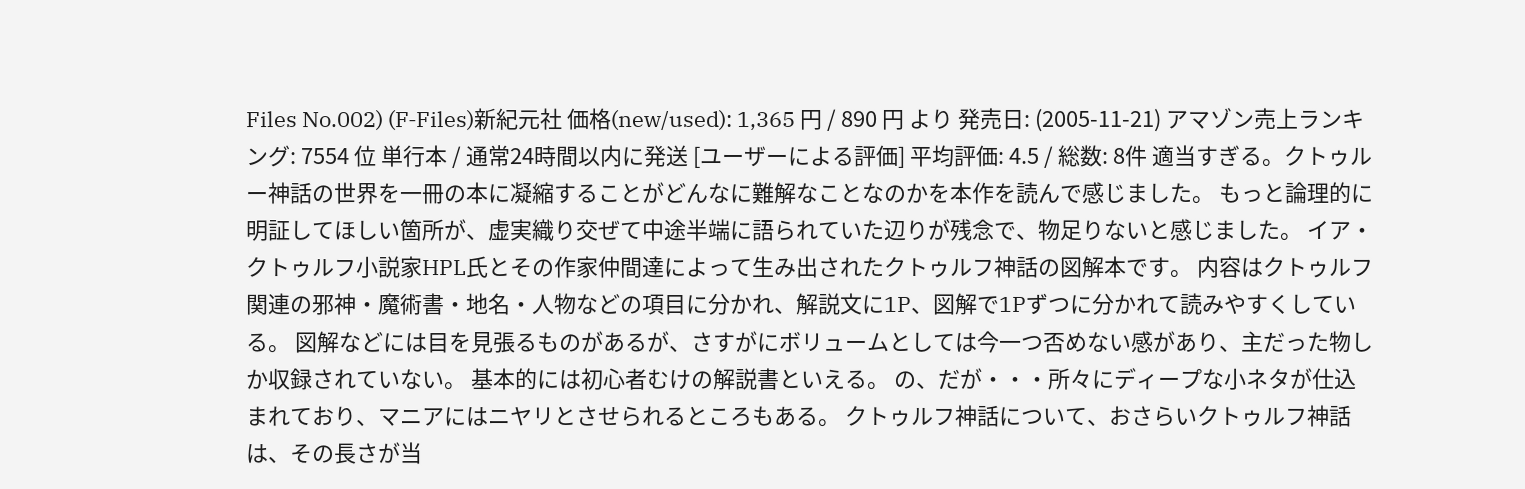Files No.002) (F‐Files)新紀元社 価格(new/used): 1,365 円 / 890 円 より 発売日: (2005-11-21) アマゾン売上ランキング: 7554 位 単行本 / 通常24時間以内に発送 [ユーザーによる評価] 平均評価: 4.5 / 総数: 8件 適当すぎる。クトゥルー神話の世界を一冊の本に凝縮することがどんなに難解なことなのかを本作を読んで感じました。 もっと論理的に明証してほしい箇所が、虚実織り交ぜて中途半端に語られていた辺りが残念で、物足りないと感じました。 イア・クトゥルフ小説家HPL氏とその作家仲間達によって生み出されたクトゥルフ神話の図解本です。 内容はクトゥルフ関連の邪神・魔術書・地名・人物などの項目に分かれ、解説文に1P、図解で1Pずつに分かれて読みやすくしている。 図解などには目を見張るものがあるが、さすがにボリュームとしては今一つ否めない感があり、主だった物しか収録されていない。 基本的には初心者むけの解説書といえる。 の、だが・・・所々にディープな小ネタが仕込まれており、マニアにはニヤリとさせられるところもある。 クトゥルフ神話について、おさらいクトゥルフ神話は、その長さが当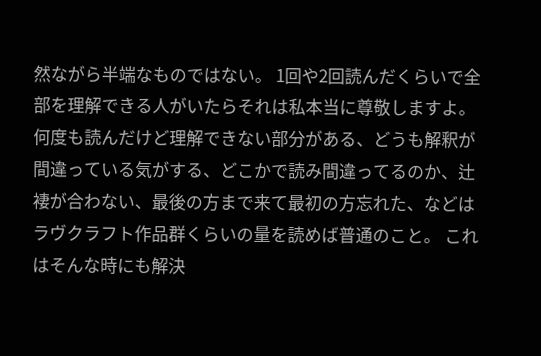然ながら半端なものではない。 1回や2回読んだくらいで全部を理解できる人がいたらそれは私本当に尊敬しますよ。 何度も読んだけど理解できない部分がある、どうも解釈が間違っている気がする、どこかで読み間違ってるのか、辻褄が合わない、最後の方まで来て最初の方忘れた、などはラヴクラフト作品群くらいの量を読めば普通のこと。 これはそんな時にも解決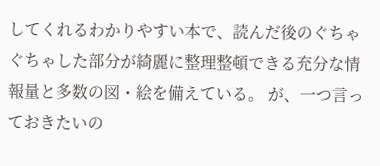してくれるわかりやすい本で、読んだ後のぐちゃぐちゃした部分が綺麗に整理整頓できる充分な情報量と多数の図・絵を備えている。 が、一つ言っておきたいの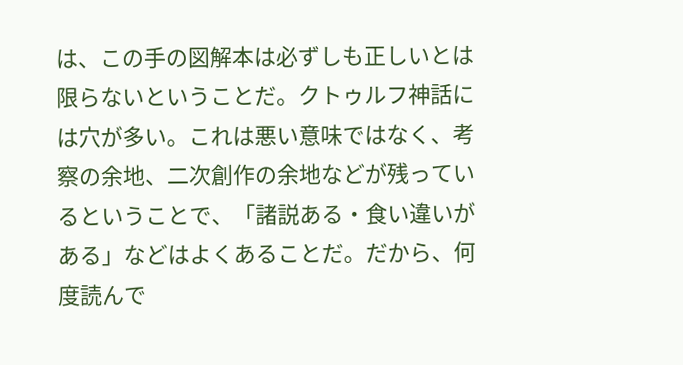は、この手の図解本は必ずしも正しいとは限らないということだ。クトゥルフ神話には穴が多い。これは悪い意味ではなく、考察の余地、二次創作の余地などが残っているということで、「諸説ある・食い違いがある」などはよくあることだ。だから、何度読んで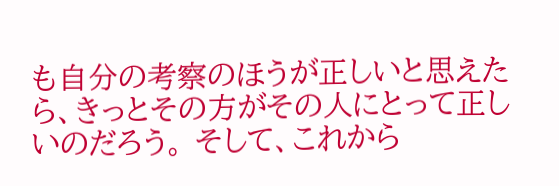も自分の考察のほうが正しいと思えたら、きっとその方がその人にとって正しいのだろう。 そして、これから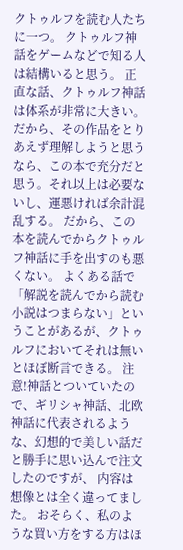クトゥルフを読む人たちに一つ。 クトゥルフ神話をゲームなどで知る人は結構いると思う。 正直な話、クトゥルフ神話は体系が非常に大きい。 だから、その作品をとりあえず理解しようと思うなら、この本で充分だと思う。それ以上は必要ないし、運悪ければ余計混乱する。 だから、この本を読んでからクトゥルフ神話に手を出すのも悪くない。 よくある話で「解説を読んでから読む小説はつまらない」ということがあるが、クトゥルフにおいてそれは無いとほぼ断言できる。 注意!神話とついていたので、ギリシャ神話、北欧神話に代表されるような、幻想的で美しい話だと勝手に思い込んで注文したのですが、 内容は想像とは全く違ってました。 おそらく、私のような買い方をする方はほ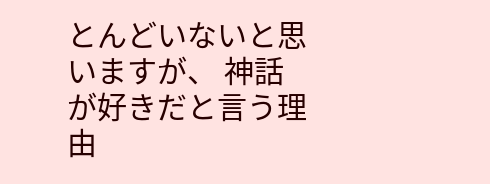とんどいないと思いますが、 神話が好きだと言う理由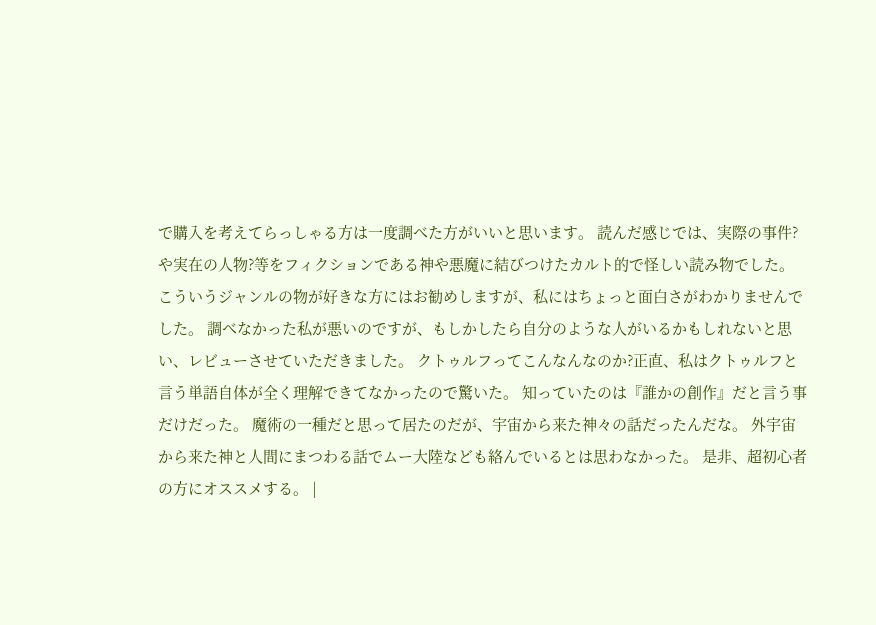で購入を考えてらっしゃる方は一度調べた方がいいと思います。 読んだ感じでは、実際の事件?や実在の人物?等をフィクションである神や悪魔に結びつけたカルト的で怪しい読み物でした。 こういうジャンルの物が好きな方にはお勧めしますが、私にはちょっと面白さがわかりませんでした。 調べなかった私が悪いのですが、もしかしたら自分のような人がいるかもしれないと思い、レビューさせていただきました。 クトゥルフってこんなんなのか?正直、私はクトゥルフと言う単語自体が全く理解できてなかったので驚いた。 知っていたのは『誰かの創作』だと言う事だけだった。 魔術の一種だと思って居たのだが、宇宙から来た神々の話だったんだな。 外宇宙から来た神と人間にまつわる話でムー大陸なども絡んでいるとは思わなかった。 是非、超初心者の方にオススメする。 |